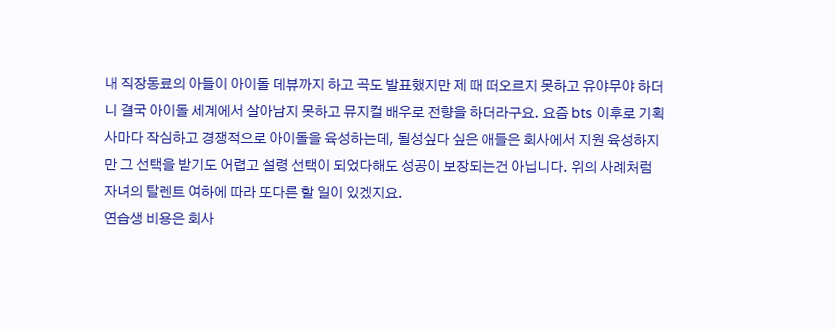내 직장동료의 아들이 아이돌 데뷰까지 하고 곡도 발표했지만 제 때 떠오르지 못하고 유야무야 하더니 결국 아이돌 세계에서 살아남지 못하고 뮤지컬 배우로 전향을 하더라구요. 요즘 bts 이후로 기획사마다 작심하고 경쟁적으로 아이돌을 육성하는데, 될성싶다 싶은 애들은 회사에서 지원 육성하지만 그 선택을 받기도 어렵고 설령 선택이 되었다해도 성공이 보장되는건 아닙니다. 위의 사례처럼 자녀의 탈렌트 여하에 따라 또다른 할 일이 있겠지요.
연습생 비용은 회사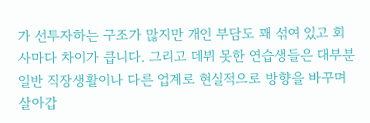가 선투자하는 구조가 많지만 개인 부담도 꽤 섞여 있고 회사마다 차이가 큽니다. 그리고 데뷔 못한 연습생들은 대부분 일반 직장생활이나 다른 업계로 현실적으로 방향을 바꾸며 살아갑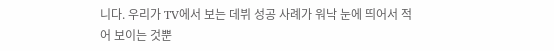니다. 우리가 TV에서 보는 데뷔 성공 사례가 워낙 눈에 띄어서 적어 보이는 것뿐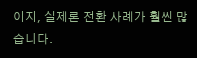이지, 실제론 전환 사례가 훨씬 많습니다.